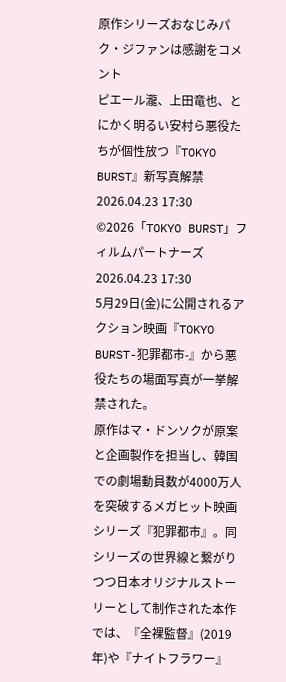原作シリーズおなじみパク・ジファンは感謝をコメント
ピエール瀧、上田竜也、とにかく明るい安村ら悪役たちが個性放つ『TOKYO BURST』新写真解禁
2026.04.23 17:30
©2026「TOKYO BURST」フィルムパートナーズ
2026.04.23 17:30
5月29日(金)に公開されるアクション映画『TOKYO BURST-犯罪都市-』から悪役たちの場面写真が一挙解禁された。
原作はマ・ドンソクが原案と企画製作を担当し、韓国での劇場動員数が4000万人を突破するメガヒット映画シリーズ『犯罪都市』。同シリーズの世界線と繋がりつつ日本オリジナルストーリーとして制作された本作では、『全裸監督』(2019年)や『ナイトフラワー』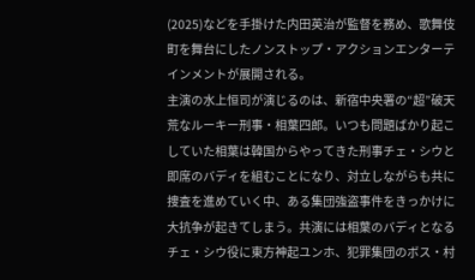(2025)などを手掛けた内田英治が監督を務め、歌舞伎町を舞台にしたノンストップ・アクションエンターテインメントが展開される。
主演の水上恒司が演じるのは、新宿中央署の“超”破天荒なルーキー刑事・相葉四郎。いつも問題ばかり起こしていた相葉は韓国からやってきた刑事チェ・シウと即席のバディを組むことになり、対立しながらも共に捜査を進めていく中、ある集団強盗事件をきっかけに大抗争が起きてしまう。共演には相葉のバディとなるチェ・シウ役に東方神起ユンホ、犯罪集団のボス・村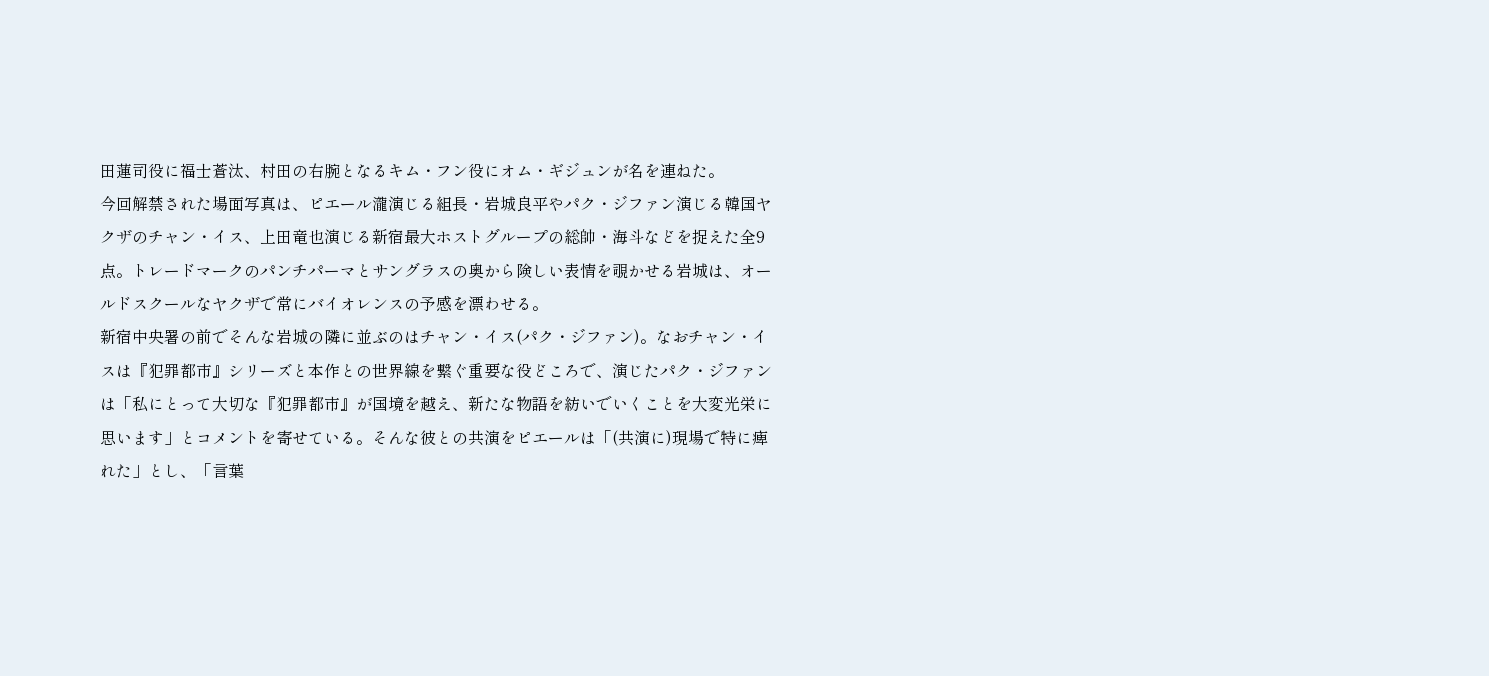田蓮司役に福士蒼汰、村田の右腕となるキム・フン役にオム・ギジュンが名を連ねた。
今回解禁された場面写真は、ピエール瀧演じる組長・岩城良平やパク・ジファン演じる韓国ヤクザのチャン・イス、上田竜也演じる新宿最大ホストグループの総帥・海斗などを捉えた全9点。トレードマークのパンチパーマとサングラスの奥から険しい表情を覗かせる岩城は、オールドスクールなヤクザで常にバイオレンスの予感を漂わせる。
新宿中央署の前でそんな岩城の隣に並ぶのはチャン・イス(パク・ジファン)。なおチャン・イスは『犯罪都市』シリーズと本作との世界線を繋ぐ重要な役どころで、演じたパク・ジファンは「私にとって大切な『犯罪都市』が国境を越え、新たな物語を紡いでいくことを大変光栄に思います」とコメントを寄せている。そんな彼との共演をピエールは「(共演に)現場で特に痺れた」とし、「言葉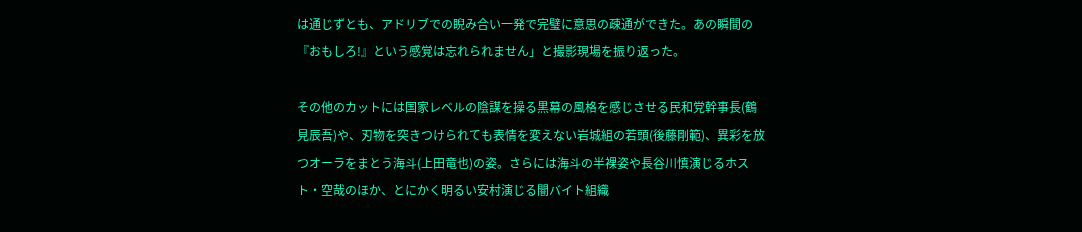は通じずとも、アドリブでの睨み合い一発で完璧に意思の疎通ができた。あの瞬間の『おもしろ!』という感覚は忘れられません」と撮影現場を振り返った。

その他のカットには国家レベルの陰謀を操る黒幕の風格を感じさせる民和党幹事長(鶴見辰吾)や、刃物を突きつけられても表情を変えない岩城組の若頭(後藤剛範)、異彩を放つオーラをまとう海斗(上田竜也)の姿。さらには海斗の半裸姿や長谷川慎演じるホスト・空哉のほか、とにかく明るい安村演じる闇バイト組織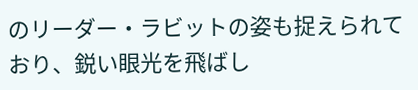のリーダー・ラビットの姿も捉えられており、鋭い眼光を飛ばし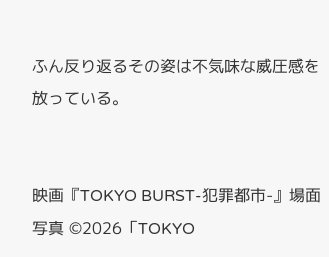ふん反り返るその姿は不気味な威圧感を放っている。


映画『TOKYO BURST-犯罪都市-』場面写真 ©2026「TOKYO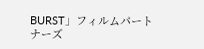BURST」フィルムパートナーズ